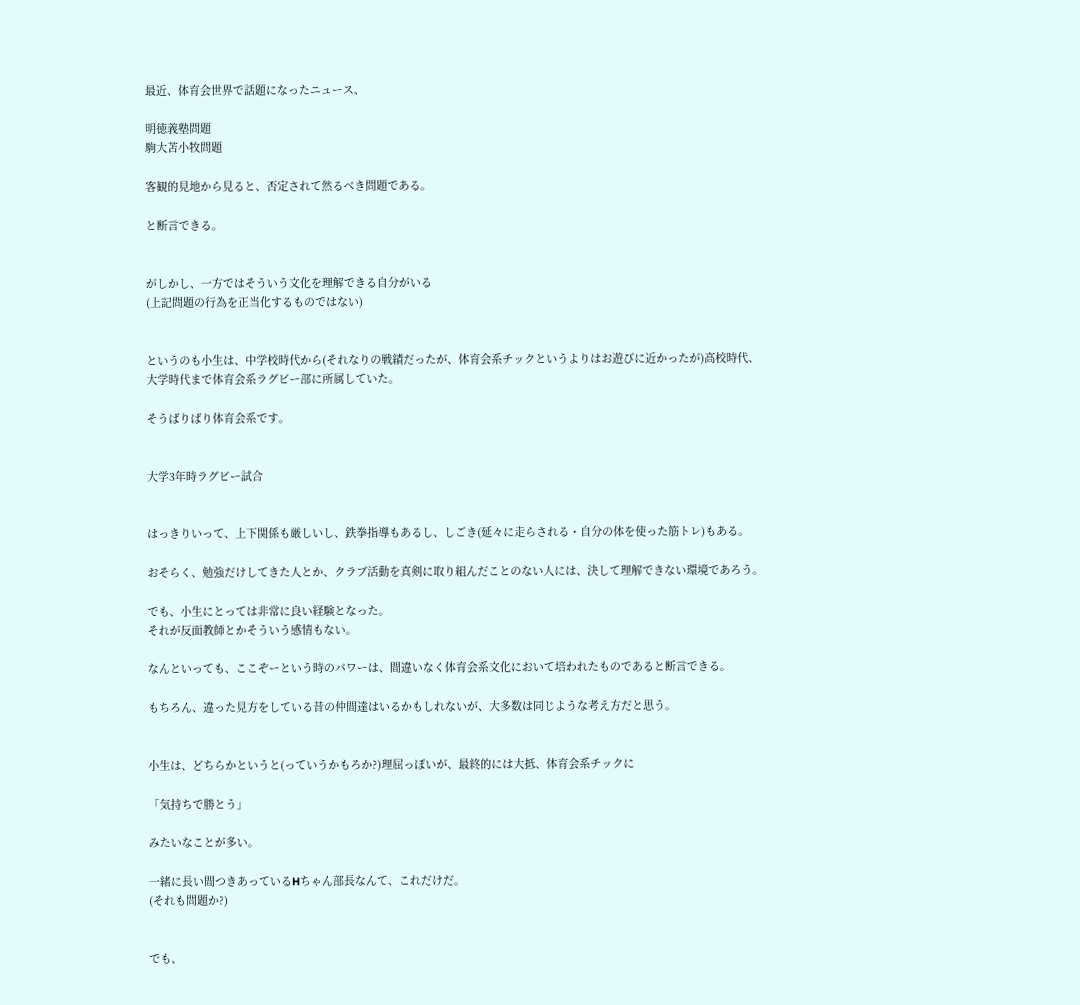最近、体育会世界で話題になったニュース、

明徳義塾問題
駒大苫小牧問題

客観的見地から見ると、否定されて然るべき問題である。

と断言できる。


がしかし、一方ではそういう文化を理解できる自分がいる
(上記問題の行為を正当化するものではない)


というのも小生は、中学校時代から(それなりの戦績だったが、体育会系チックというよりはお遊びに近かったが)高校時代、大学時代まで体育会系ラグビー部に所属していた。

そうばりばり体育会系です。


大学3年時ラグビー試合


はっきりいって、上下関係も厳しいし、鉄拳指導もあるし、しごき(延々に走らされる・自分の体を使った筋トレ)もある。

おそらく、勉強だけしてきた人とか、クラブ活動を真剣に取り組んだことのない人には、決して理解できない環境であろう。

でも、小生にとっては非常に良い経験となった。
それが反面教師とかそういう感情もない。

なんといっても、ここぞーという時のパワーは、間違いなく体育会系文化において培われたものであると断言できる。

もちろん、違った見方をしている昔の仲間達はいるかもしれないが、大多数は同じような考え方だと思う。


小生は、どちらかというと(っていうかもろか?)理屈っぽいが、最終的には大抵、体育会系チックに

「気持ちで勝とう」

みたいなことが多い。

一緒に長い間つきあっているHちゃん部長なんて、これだけだ。
(それも問題か?)


でも、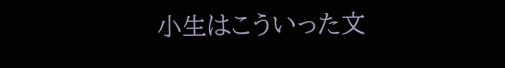小生はこういった文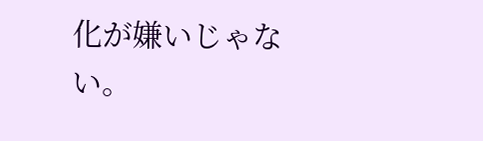化が嫌いじゃない。